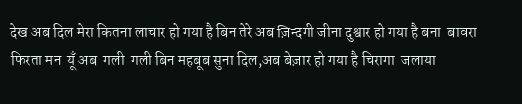देख अब दिल मेरा कितना लाचार हो गया है बिन तेरे अब ज़िन्दगी जीना दुश्वार हो गया है बना  बावरा  फिरता मन  यूँ अब  गली  गली बिन महबूब सुना दिल,अब बेज़ार हो गया है चिरागा  जलाया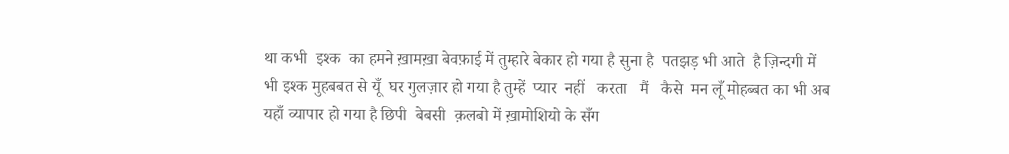था कभी  इश्क  का हमने ख़ामख़ा बेवफ़ाई में तुम्हारे बेकार हो गया है सुना है  पतझड़ भी आते  है ज़िन्दगी में भी इश्क मुहबबत से यूँ  घर गुलज़ार हो गया है तुम्हें  प्यार  नहीं   करता   मैं   कैसे  मन लूँ मोहब्बत का भी अब यहाँ व्यापार हो गया है छिपी  बेबसी  क़लबो में ख़ामोशियो के सँग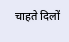चाहते दिलों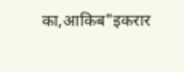का,आकिब"इकरार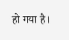हो गया है।